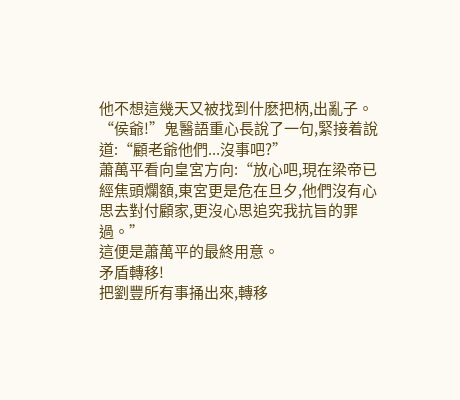他不想這幾天又被找到什麽把柄,出亂子。
“侯爺!”鬼醫語重心長說了一句,緊接着說道:“顧老爺他們...沒事吧?”
蕭萬平看向皇宮方向:“放心吧,現在梁帝已經焦頭爛額,東宮更是危在旦夕,他們沒有心思去對付顧家,更沒心思追究我抗旨的罪過。”
這便是蕭萬平的最終用意。
矛盾轉移!
把劉豐所有事捅出來,轉移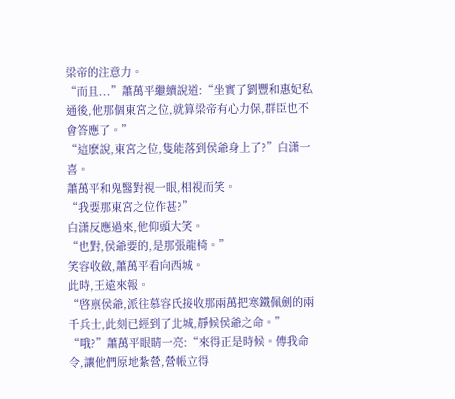梁帝的注意力。
“而且...”蕭萬平繼續說道:“坐實了劉豐和惠妃私通後,他那個東宮之位,就算梁帝有心力保,群臣也不會答應了。”
“這麽說,東宮之位,隻能落到侯爺身上了?”白潇一喜。
蕭萬平和鬼醫對視一眼,相視而笑。
“我要那東宮之位作甚?”
白潇反應過來,他仰頭大笑。
“也對,侯爺要的,是那張龍椅。”
笑容收斂,蕭萬平看向西城。
此時,王遠來報。
“啓禀侯爺,派往慕容氏接收那兩萬把寒鐵佩劍的兩千兵士,此刻已經到了北城,靜候侯爺之命。”
“哦?”蕭萬平眼睛一亮:“來得正是時候。傳我命令,讓他們原地紮營,營帳立得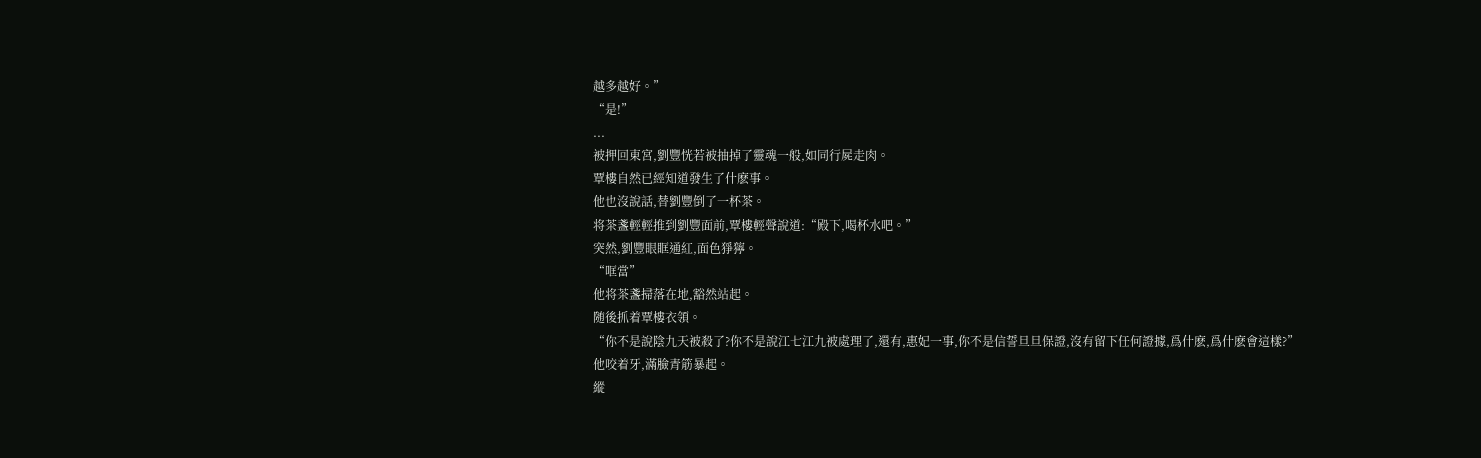越多越好。”
“是!”
...
被押回東宮,劉豐恍若被抽掉了靈魂一般,如同行屍走肉。
覃樓自然已經知道發生了什麽事。
他也沒說話,替劉豐倒了一杯茶。
将茶盞輕輕推到劉豐面前,覃樓輕聲說道:“殿下,喝杯水吧。”
突然,劉豐眼眶通紅,面色猙獰。
“哐當”
他将茶盞掃落在地,豁然站起。
随後抓着覃樓衣領。
“你不是說陰九天被殺了?你不是說江七江九被處理了,還有,惠妃一事,你不是信誓旦旦保證,沒有留下任何證據,爲什麽,爲什麽會這樣?”
他咬着牙,滿臉青筋暴起。
縱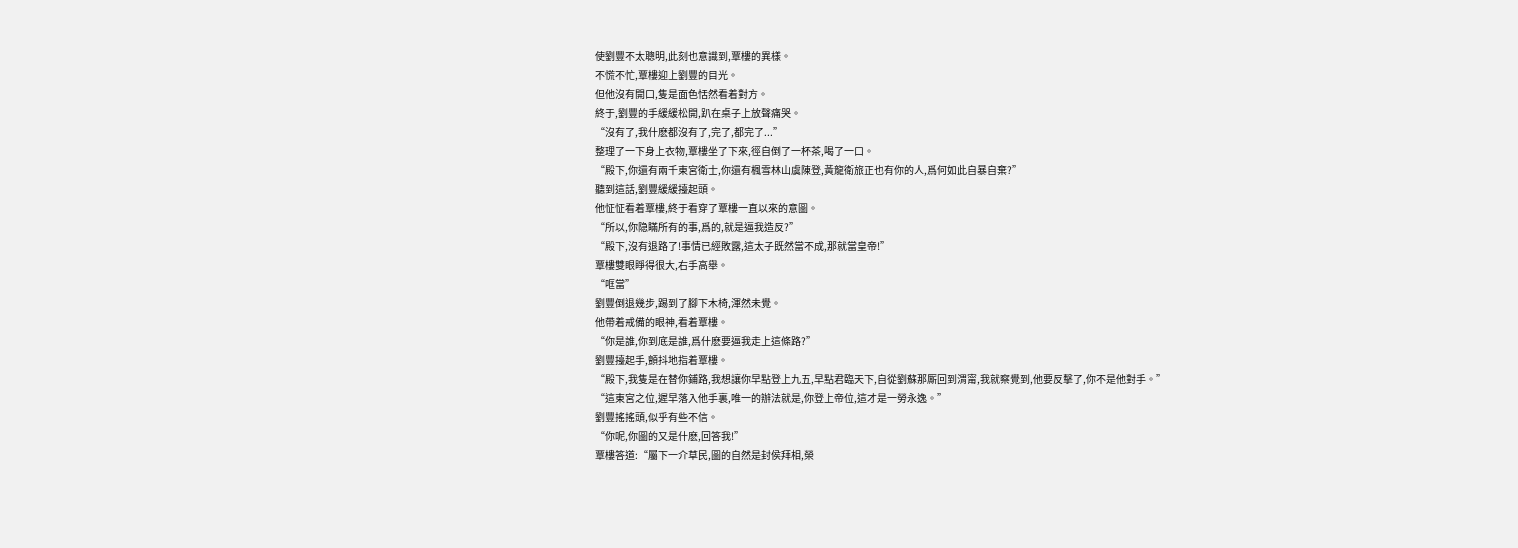使劉豐不太聰明,此刻也意識到,覃樓的異樣。
不慌不忙,覃樓迎上劉豐的目光。
但他沒有開口,隻是面色恬然看着對方。
終于,劉豐的手緩緩松開,趴在桌子上放聲痛哭。
“沒有了,我什麽都沒有了,完了,都完了...”
整理了一下身上衣物,覃樓坐了下來,徑自倒了一杯茶,喝了一口。
“殿下,你還有兩千東宮衛士,你還有楓雪林山虞陳登,黃龍衛旅正也有你的人,爲何如此自暴自棄?”
聽到這話,劉豐緩緩擡起頭。
他怔怔看着覃樓,終于看穿了覃樓一直以來的意圖。
“所以,你隐瞞所有的事,爲的,就是逼我造反?”
“殿下,沒有退路了!事情已經敗露,這太子既然當不成,那就當皇帝!”
覃樓雙眼睜得很大,右手高舉。
“哐當”
劉豐倒退幾步,踢到了腳下木椅,渾然未覺。
他帶着戒備的眼神,看着覃樓。
“你是誰,你到底是誰,爲什麽要逼我走上這條路?”
劉豐擡起手,顫抖地指着覃樓。
“殿下,我隻是在替你鋪路,我想讓你早點登上九五,早點君臨天下,自從劉蘇那厮回到渭甯,我就察覺到,他要反擊了,你不是他對手。”
“這東宮之位,遲早落入他手裏,唯一的辦法就是,你登上帝位,這才是一勞永逸。”
劉豐搖搖頭,似乎有些不信。
“你呢,你圖的又是什麽,回答我!”
覃樓答道:“屬下一介草民,圖的自然是封侯拜相,榮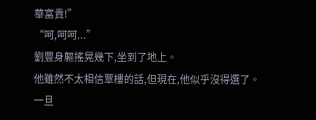華富貴!”
“呵,呵呵...”
劉豐身軀搖晃幾下,坐到了地上。
他雖然不太相信覃樓的話,但現在,他似乎沒得選了。
一旦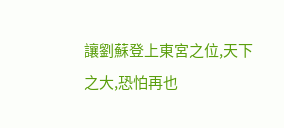讓劉蘇登上東宮之位,天下之大,恐怕再也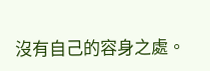沒有自己的容身之處。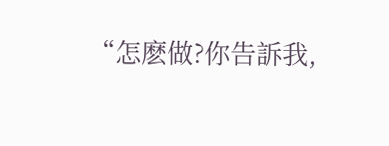“怎麽做?你告訴我,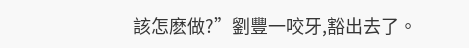該怎麽做?”劉豐一咬牙,豁出去了。